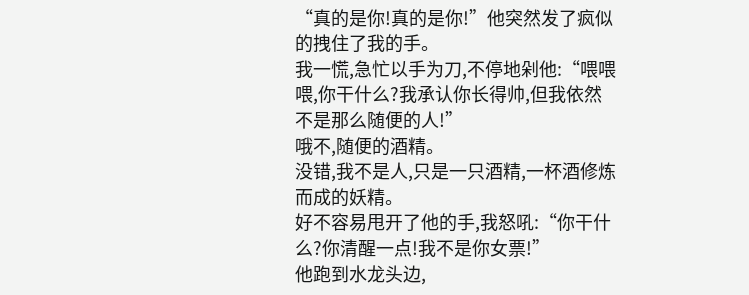“真的是你!真的是你!”他突然发了疯似的拽住了我的手。
我一慌,急忙以手为刀,不停地剁他:“喂喂喂,你干什么?我承认你长得帅,但我依然不是那么随便的人!”
哦不,随便的酒精。
没错,我不是人,只是一只酒精,一杯酒修炼而成的妖精。
好不容易甩开了他的手,我怒吼:“你干什么?你清醒一点!我不是你女票!”
他跑到水龙头边,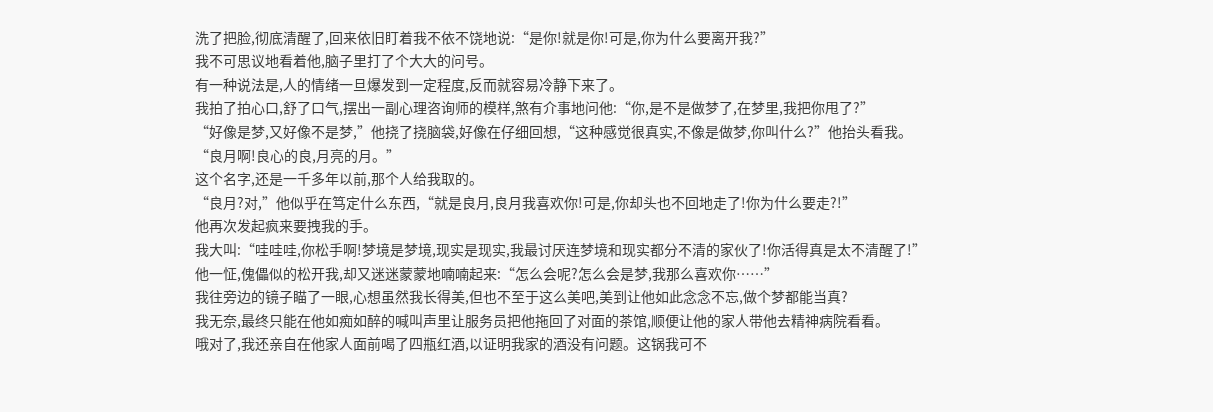洗了把脸,彻底清醒了,回来依旧盯着我不依不饶地说:“是你!就是你!可是,你为什么要离开我?”
我不可思议地看着他,脑子里打了个大大的问号。
有一种说法是,人的情绪一旦爆发到一定程度,反而就容易冷静下来了。
我拍了拍心口,舒了口气,摆出一副心理咨询师的模样,煞有介事地问他:“你,是不是做梦了,在梦里,我把你甩了?”
“好像是梦,又好像不是梦,”他挠了挠脑袋,好像在仔细回想,“这种感觉很真实,不像是做梦,你叫什么?”他抬头看我。
“良月啊!良心的良,月亮的月。”
这个名字,还是一千多年以前,那个人给我取的。
“良月?对,”他似乎在笃定什么东西,“就是良月,良月我喜欢你!可是,你却头也不回地走了!你为什么要走?!”
他再次发起疯来要拽我的手。
我大叫:“哇哇哇,你松手啊!梦境是梦境,现实是现实,我最讨厌连梦境和现实都分不清的家伙了!你活得真是太不清醒了!”
他一怔,傀儡似的松开我,却又迷迷蒙蒙地喃喃起来:“怎么会呢?怎么会是梦,我那么喜欢你……”
我往旁边的镜子瞄了一眼,心想虽然我长得美,但也不至于这么美吧,美到让他如此念念不忘,做个梦都能当真?
我无奈,最终只能在他如痴如醉的喊叫声里让服务员把他拖回了对面的茶馆,顺便让他的家人带他去精神病院看看。
哦对了,我还亲自在他家人面前喝了四瓶红酒,以证明我家的酒没有问题。这锅我可不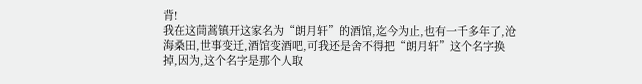背!
我在这茼蒿镇开这家名为“朗月轩”的酒馆,迄今为止,也有一千多年了,沧海桑田,世事变迁,酒馆变酒吧,可我还是舍不得把“朗月轩”这个名字换掉,因为,这个名字是那个人取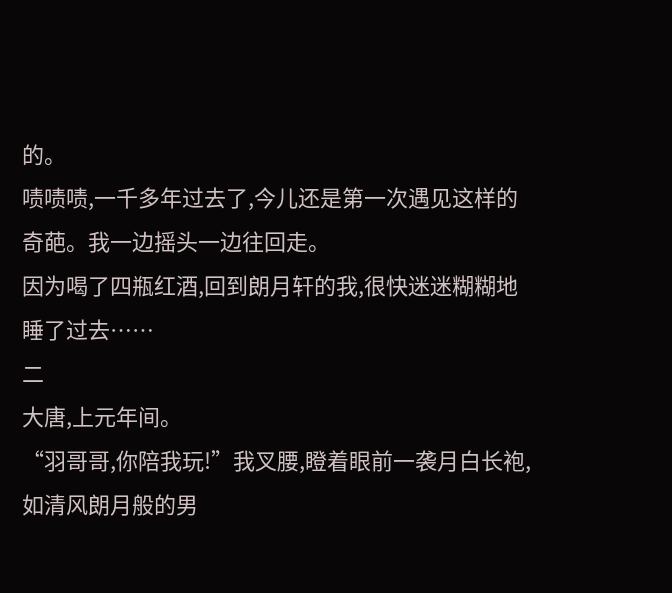的。
啧啧啧,一千多年过去了,今儿还是第一次遇见这样的奇葩。我一边摇头一边往回走。
因为喝了四瓶红酒,回到朗月轩的我,很快迷迷糊糊地睡了过去……
二
大唐,上元年间。
“羽哥哥,你陪我玩!”我叉腰,瞪着眼前一袭月白长袍,如清风朗月般的男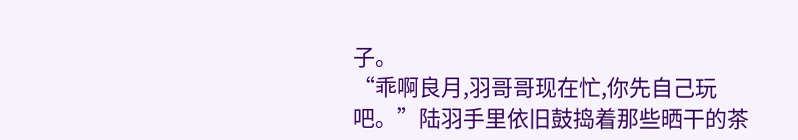子。
“乖啊良月,羽哥哥现在忙,你先自己玩吧。”陆羽手里依旧鼓捣着那些晒干的茶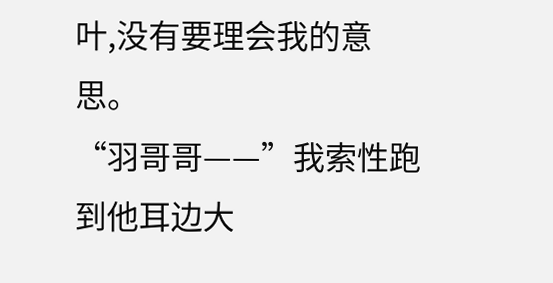叶,没有要理会我的意思。
“羽哥哥——”我索性跑到他耳边大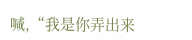喊,“我是你弄出来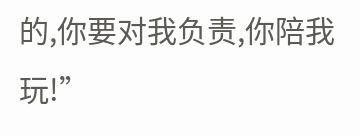的,你要对我负责,你陪我玩!”